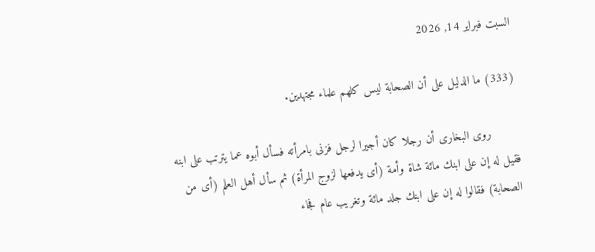السبت فبراير 14, 2026

(333) ما الدليل على أن الصحابة ليس كلهم علماء مجتهدين.

        روى البخارى أن رجلا كان أجيرا لرجل فزنى بامرأته فسأل أبوه عما يترتب على ابنه فقيل له إن على ابنك مائة شاة وأمة (أى يدفعها لزوج المرأة) ثم سأل أهل العلم (أى من الصحابة) فقالوا له إن على ابنك جلد مائة وتغريب عام فجاء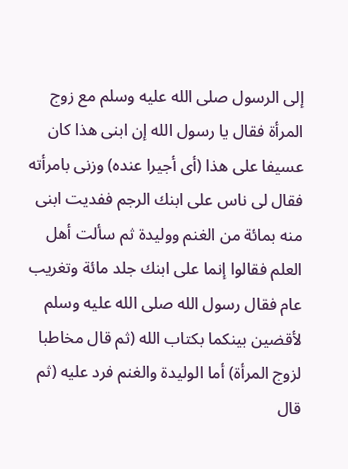إلى الرسول صلى الله عليه وسلم مع زوج المرأة فقال يا رسول الله إن ابنى هذا كان عسيفا على هذا (أى أجيرا عنده) وزنى بامرأته فقال لى ناس على ابنك الرجم ففديت ابنى منه بمائة من الغنم ووليدة ثم سألت أهل العلم فقالوا إنما على ابنك جلد مائة وتغريب عام فقال رسول الله صلى الله عليه وسلم لأقضين بينكما بكتاب الله (ثم قال مخاطبا لزوج المرأة) أما الوليدة والغنم فرد عليه (ثم قال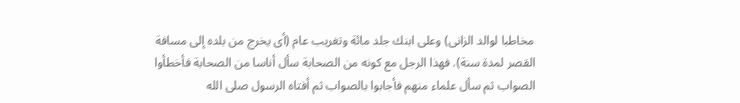مخاطبا لوالد الزانى) وعلى ابنك جلد مائة وتغريب عام (أى يخرج من بلده إلى مسافة القصر لمدة سنة). فهذا الرجل مع كونه من الصحابة سأل أناسا من الصحابة فأخطأوا الصواب ثم سأل علماء منهم فأجابوا بالصواب ثم أفتاه الرسول صلى الله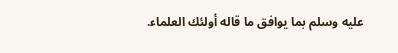عليه وسلم بما يوافق ما قاله أولئك العلماء.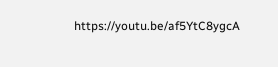https://youtu.be/af5YtC8ygcA